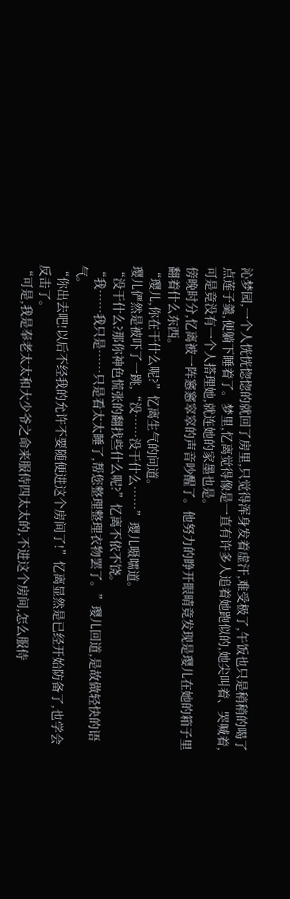沁梦园,一个人恍恍惚惚的就回了房里,只觉得浑身发着虚汗,难受极了,午饭也只是稍稍的喝了点莲子羹,便躺下睡着了。梦里,忆离觉得像是一直有许多人追着她跑似的,她尖叫着、哭喊着,可是竟没有一个人搭理她,就连她的家墨也是。
傍晚时分,忆离被一阵窸窸窣窣的声音吵醒了。他努力的睁开眼晴竟发现是璎儿在她的箱子里翻着什么东西。
“璎儿,你在干什么呢?”忆离生气的问道。
璎儿俨然是被吓了一跳,“没……没干什么……”璎儿嗫嚅道。
“没干什么?那你神色慌张的翻找些什么呢?”忆离不依不饶。
“我……我只是……只是看太太睡了,帮您整理整理衣物罢了。”璎儿回道,是故做轻快的语气。
“你出去吧!以后不经我的允许不要随便进这个房间了!”忆离显然是已经开始防备了,也学会反击了。
“可是,我是奉老太太和大少爷之命来服侍四太太的,不进这个房间,怎么服侍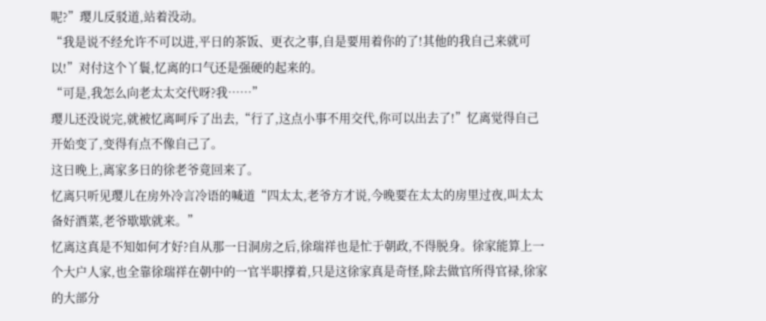呢?”璎儿反驳道,站着没动。
“我是说不经允许不可以进,平日的茶饭、更衣之事,自是要用着你的了!其他的我自己来就可以!”对付这个丫鬟,忆离的口气还是强硬的起来的。
“可是,我怎么向老太太交代呀?我……”
璎儿还没说完,就被忆离呵斥了出去,“行了,这点小事不用交代,你可以出去了!”忆离觉得自己开始变了,变得有点不像自己了。
这日晚上,离家多日的徐老爷竟回来了。
忆离只听见璎儿在房外冷言冷语的喊道“四太太,老爷方才说,今晚要在太太的房里过夜,叫太太备好酒菜,老爷歇歇就来。”
忆离这真是不知如何才好?自从那一日洞房之后,徐瑞祥也是忙于朝政,不得脱身。徐家能算上一个大户人家,也全靠徐瑞祥在朝中的一官半职撑着,只是这徐家真是奇怪,除去做官所得官禄,徐家的大部分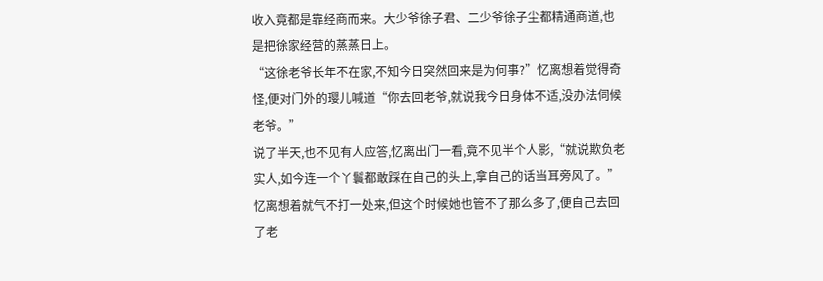收入竟都是靠经商而来。大少爷徐子君、二少爷徐子尘都精通商道,也是把徐家经营的蒸蒸日上。
“这徐老爷长年不在家,不知今日突然回来是为何事?”忆离想着觉得奇怪,便对门外的璎儿喊道“你去回老爷,就说我今日身体不适,没办法伺候老爷。”
说了半天,也不见有人应答,忆离出门一看,竟不见半个人影,“就说欺负老实人,如今连一个丫鬟都敢踩在自己的头上,拿自己的话当耳旁风了。”忆离想着就气不打一处来,但这个时候她也管不了那么多了,便自己去回了老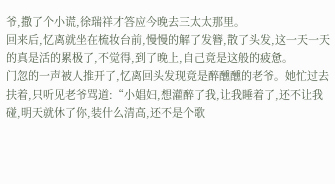爷,撒了个小谎,徐瑞祥才答应今晚去三太太那里。
回来后,忆离就坐在梳妆台前,慢慢的解了发簪,散了头发,这一天一天的真是活的累极了,不觉得,到了晚上,自己竟是这般的疲惫。
门忽的一声被人推开了,忆离回头发现竟是醉醺醺的老爷。她忙过去扶着,只听见老爷骂道:“小娼妇,想灌醉了我,让我睡着了,还不让我碰,明天就休了你,装什么清高,还不是个歌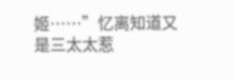姬……”忆离知道又是三太太惹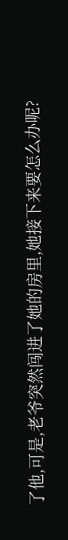了他,可是,老爷突然闯进了她的房里,她接下来要怎么办呢?